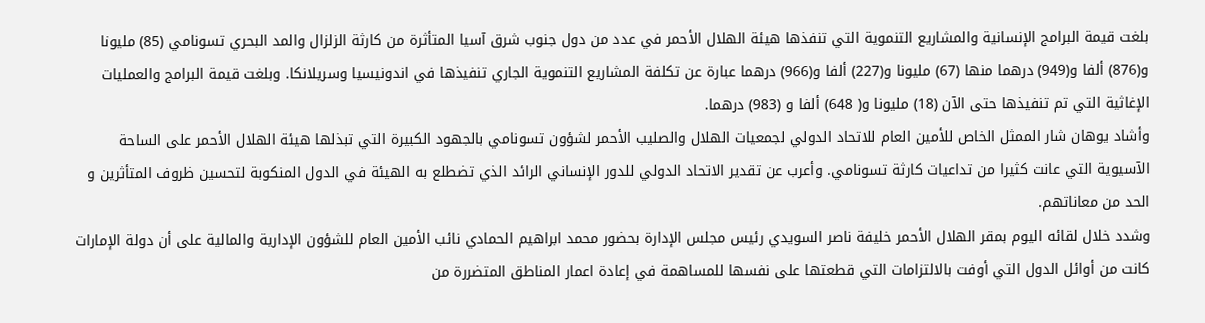بلغت قيمة البرامج الإنسانية والمشاريع التنموية التي تنفذها هيئة الهلال الأحمر في عدد من دول جنوب شرق آسيا المتأثرة من كارثة الزلزال والمد البحري تسونامي (85) مليونا و(876) ألفا و(949) درهما منها (67) مليونا و(227) ألفا و(966) درهما عبارة عن تكلفة المشاريع التنموية الجاري تنفيذها في اندونيسيا وسريلانكا. وبلغت قيمة البرامج والعمليات الإغاثية التي تم تنفيذها حتى الآن (18) مليونا و( 648) ألفا و (983) درهما.
وأشاد يوهان شار الممثل الخاص للأمين العام للاتحاد الدولي لجمعيات الهلال والصليب الأحمر لشؤون تسونامي بالجهود الكبيرة التي تبذلها هيئة الهلال الأحمر على الساحة الآسيوية التي عانت كثيرا من تداعيات كارثة تسونامي. وأعرب عن تقدير الاتحاد الدولي للدور الإنساني الرائد الذي تضطلع به الهيئة في الدول المنكوبة لتحسين ظروف المتأثرين و الحد من معاناتهم.
وشدد خلال لقائه اليوم بمقر الهلال الأحمر خليفة ناصر السويدي رئيس مجلس الإدارة بحضور محمد ابراهيم الحمادي نائب الأمين العام للشؤون الإدارية والمالية على أن دولة الإمارات كانت من أوائل الدول التي أوفت بالالتزامات التي قطعتها على نفسها للمساهمة في إعادة اعمار المناطق المتضررة من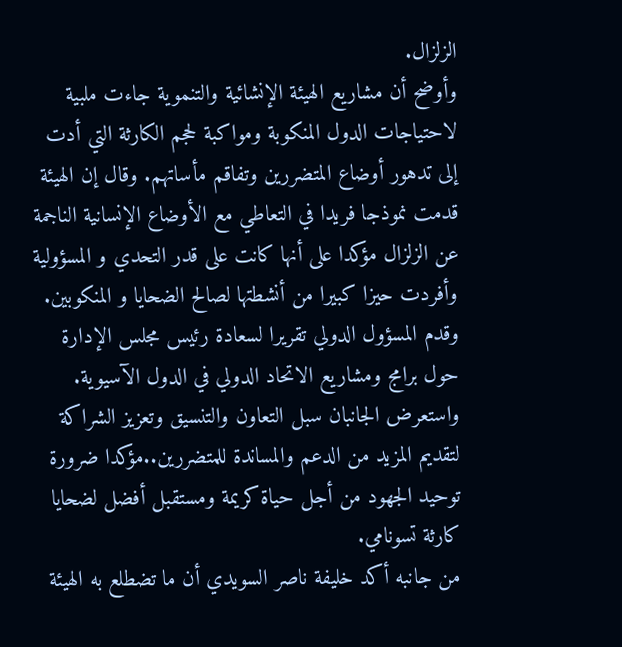الزلزال.
وأوضح أن مشاريع الهيئة الإنشائية والتنموية جاءت ملبية لاحتياجات الدول المنكوبة ومواكبة لحجم الكارثة التي أدت إلى تدهور أوضاع المتضررين وتفاقم مأساتهم. وقال إن الهيئة قدمت نموذجا فريدا في التعاطي مع الأوضاع الإنسانية الناجمة عن الزلزال مؤكدا على أنها كانت على قدر التحدي و المسؤولية وأفردت حيزا كبيرا من أنشطتها لصالح الضحايا و المنكوبين.
وقدم المسؤول الدولي تقريرا لسعادة رئيس مجلس الإدارة حول برامج ومشاريع الاتحاد الدولي في الدول الآسيوية.
واستعرض الجانبان سبل التعاون والتنسيق وتعزيز الشراكة لتقديم المزيد من الدعم والمساندة للمتضررين..مؤكدا ضرورة توحيد الجهود من أجل حياة كريمة ومستقبل أفضل لضحايا كارثة تسونامي.
من جانبه أكد خليفة ناصر السويدي أن ما تضطلع به الهيئة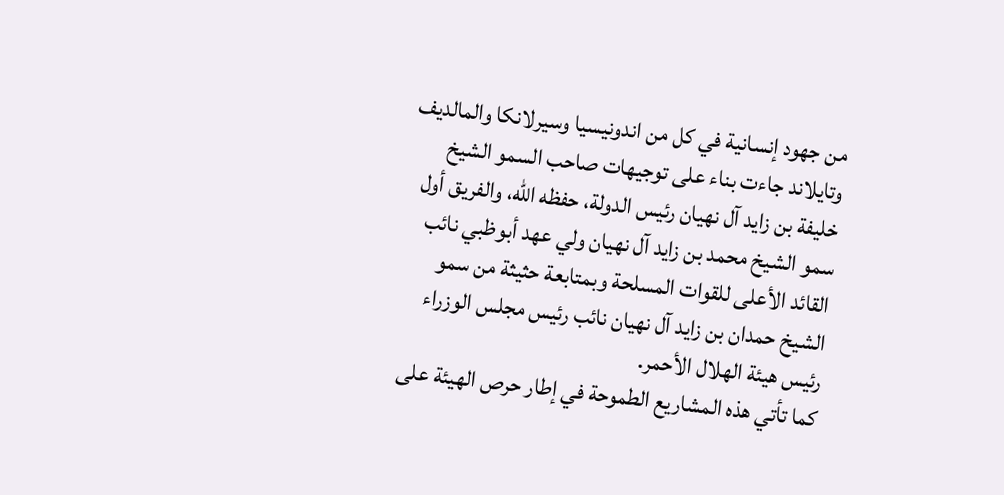من جهود إنسانية في كل من اندونيسيا وسيرلانكا والمالديف وتايلاند جاءت بناء على توجيهات صاحب السمو الشيخ خليفة بن زايد آل نهيان رئيس الدولة، حفظه الله، والفريق أول سمو الشيخ محمد بن زايد آل نهيان ولي عهد أبوظبي نائب القائد الأعلى للقوات المسلحة وبمتابعة حثيثة من سمو الشيخ حمدان بن زايد آل نهيان نائب رئيس مجلس الوزراء رئيس هيئة الهلال الأحمر.
كما تأتي هذه المشاريع الطموحة في إطار حرص الهيئة على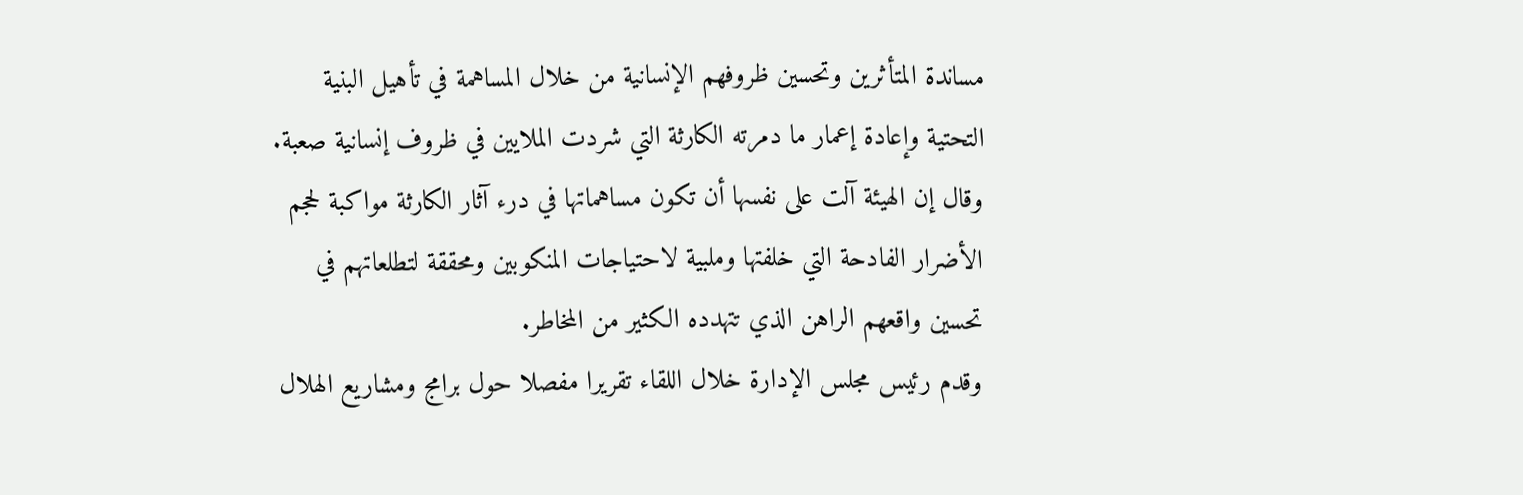مساندة المتأثرين وتحسين ظروفهم الإنسانية من خلال المساهمة في تأهيل البنية التحتية وإعادة إعمار ما دمرته الكارثة التي شردت الملايين في ظروف إنسانية صعبة.
وقال إن الهيئة آلت على نفسها أن تكون مساهماتها في درء آثار الكارثة مواكبة لحجم الأضرار الفادحة التي خلفتها وملبية لاحتياجات المنكوبين ومحققة لتطلعاتهم في تحسين واقعهم الراهن الذي تتهدده الكثير من المخاطر.
وقدم رئيس مجلس الإدارة خلال اللقاء تقريرا مفصلا حول برامج ومشاريع الهلال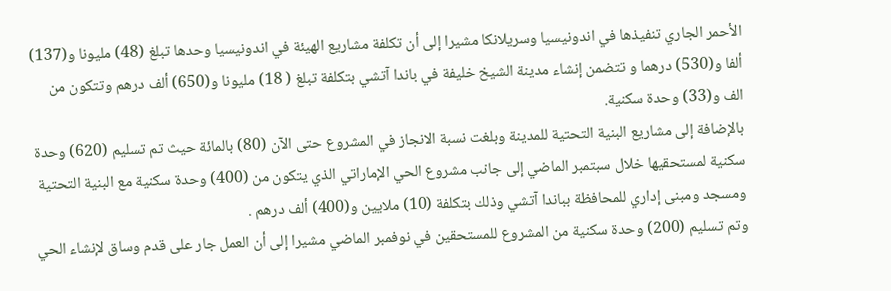الأحمر الجاري تنفيذها في اندونيسيا وسريلانكا مشيرا إلى أن تكلفة مشاريع الهيئة في اندونيسيا وحدها تبلغ (48) مليونا و(137) ألفا و(530) درهما و تتضمن إنشاء مدينة الشيخ خليفة في باندا آتشي بتكلفة تبلغ ( 18) مليونا و(650) ألف درهم وتتكون من الف و(33) وحدة سكنية.
بالإضافة إلى مشاريع البنية التحتية للمدينة وبلغت نسبة الانجاز في المشروع حتى الآن (80) بالمائة حيث تم تسليم (620) وحدة سكنية لمستحقيها خلال سبتمبر الماضي إلى جانب مشروع الحي الإماراتي الذي يتكون من (400) وحدة سكنية مع البنية التحتية ومسجد ومبنى إداري للمحافظة بباندا آتشي وذلك بتكلفة (10) ملايين و(400) ألف درهم .
وتم تسليم (200) وحدة سكنية من المشروع للمستحقين في نوفمبر الماضي مشيرا إلى أن العمل جار على قدم وساق لإنشاء الحي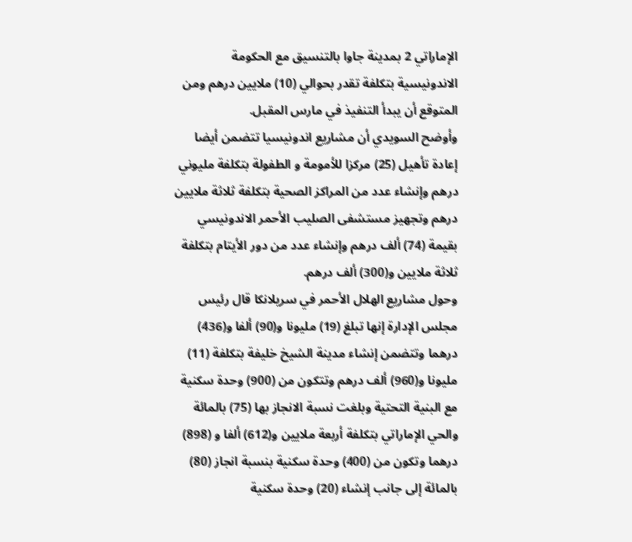الإماراتي 2 بمدينة جاوا بالتنسيق مع الحكومة الاندونيسية بتكلفة تقدر بحوالي (10) ملايين درهم ومن المتوقع أن يبدأ التنفيذ في مارس المقبل.
وأوضح السويدي أن مشاريع اندونيسيا تتضمن أيضا إعادة تأهيل (25) مركزا للأمومة و الطفولة بتكلفة مليوني درهم وإنشاء عدد من المراكز الصحية بتكلفة ثلاثة ملايين درهم وتجهيز مستشفى الصليب الأحمر الاندونيسي بقيمة (74) ألف درهم وإنشاء عدد من دور الأيتام بتكلفة ثلاثة ملايين و(300) ألف درهم.
وحول مشاريع الهلال الأحمر في سريلانكا قال رئيس مجلس الإدارة إنها تبلغ (19) مليونا و(90) ألفا و(436) درهما وتتضمن إنشاء مدينة الشيخ خليفة بتكلفة (11) مليونا و(960) ألف درهم وتتكون من (900) وحدة سكنية مع البنية التحتية وبلغت نسبة الانجاز بها (75) بالمائة والحي الإماراتي بتكلفة أربعة ملايين و(612) ألفا و (898) درهما وتكون من (400) وحدة سكنية بنسبة انجاز (80) بالمائة إلى جانب إنشاء (20) وحدة سكنية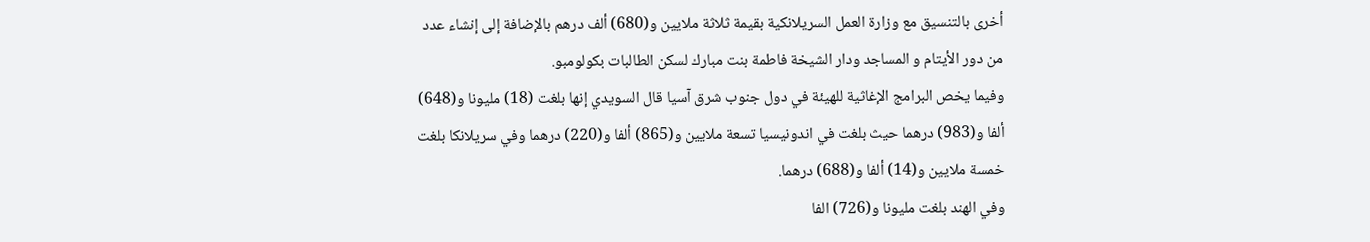أخرى بالتنسيق مع وزارة العمل السريلانكية بقيمة ثلاثة ملايين و(680) ألف درهم بالإضافة إلى إنشاء عدد من دور الأيتام و المساجد ودار الشيخة فاطمة بنت مبارك لسكن الطالبات بكولومبو.
وفيما يخص البرامج الإغاثية للهيئة في دول جنوب شرق آسيا قال السويدي إنها بلغت (18) مليونا و(648) ألفا و(983) درهما حيث بلغت في اندونيسيا تسعة ملايين و(865) ألفا و(220) درهما وفي سريلانكا بلغت خمسة ملايين و(14) ألفا و(688) درهما.
وفي الهند بلغت مليونا و(726) الفا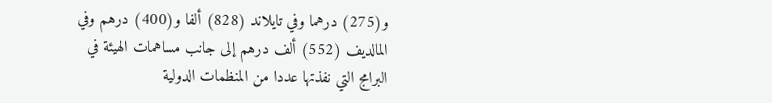و(275) درهما وفي تايلاند (828) ألفا و(400) درهم وفي المالديف (552) ألف درهم إلى جانب مساهمات الهيئة في البرامج التي نفذتها عددا من المنظمات الدولية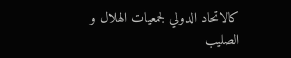كالاتحاد الدولي لجمعيات الهلال و الصليب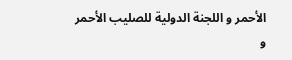الأحمر و اللجنة الدولية للصليب الأحمر و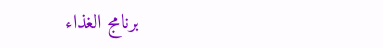برنامج الغذاء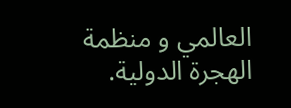العالمي و منظمة الهجرة الدولية.